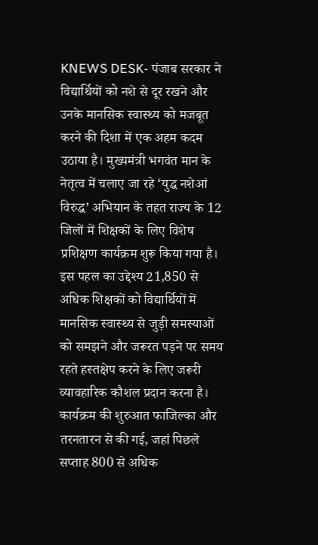KNEWS DESK- पंजाब सरकार ने विद्यार्थियों को नशे से दूर रखने और उनके मानसिक स्वास्थ्य को मजबूत करने की दिशा में एक अहम कदम उठाया है। मुख्यमंत्री भगवंत मान के नेतृत्व में चलाए जा रहे ‘युद्ध नशेआं विरुद्ध’ अभियान के तहत राज्य के 12 जिलों में शिक्षकों के लिए विशेष प्रशिक्षण कार्यक्रम शुरू किया गया है।
इस पहल का उद्देश्य 21,850 से अधिक शिक्षकों को विद्यार्थियों में मानसिक स्वास्थ्य से जुड़ी समस्याओं को समझने और जरूरत पड़ने पर समय रहते हस्तक्षेप करने के लिए जरूरी व्यावहारिक कौशल प्रदान करना है। कार्यक्रम की शुरुआत फाजिल्का और तरनतारन से की गई, जहां पिछले सप्ताह 800 से अधिक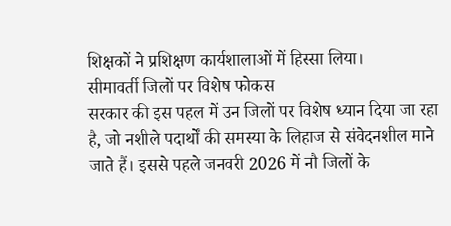शिक्षकों ने प्रशिक्षण कार्यशालाओं में हिस्सा लिया।
सीमावर्ती जिलों पर विशेष फोकस
सरकार की इस पहल में उन जिलों पर विशेष ध्यान दिया जा रहा है, जो नशीले पदार्थों की समस्या के लिहाज से संवेदनशील माने जाते हैं। इससे पहले जनवरी 2026 में नौ जिलों के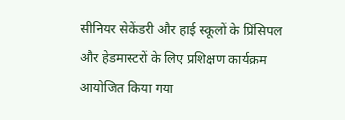सीनियर सेकेंडरी और हाई स्कूलों के प्रिंसिपल और हेडमास्टरों के लिए प्रशिक्षण कार्यक्रम आयोजित किया गया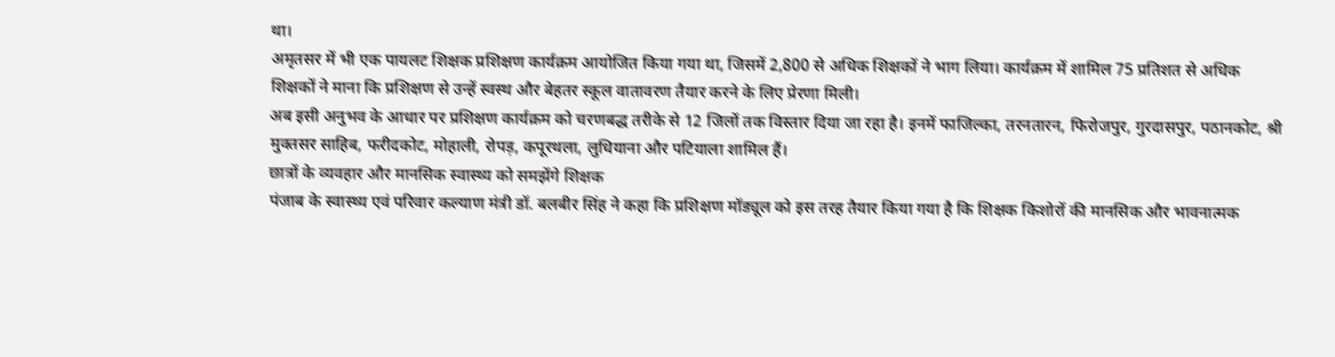था।
अमृतसर में भी एक पायलट शिक्षक प्रशिक्षण कार्यक्रम आयोजित किया गया था, जिसमें 2,800 से अधिक शिक्षकों ने भाग लिया। कार्यक्रम में शामिल 75 प्रतिशत से अधिक शिक्षकों ने माना कि प्रशिक्षण से उन्हें स्वस्थ और बेहतर स्कूल वातावरण तैयार करने के लिए प्रेरणा मिली।
अब इसी अनुभव के आधार पर प्रशिक्षण कार्यक्रम को चरणबद्ध तरीके से 12 जिलों तक विस्तार दिया जा रहा है। इनमें फाजिल्का, तरनतारन, फिरोजपुर, गुरदासपुर, पठानकोट, श्री मुक्तसर साहिब, फरीदकोट, मोहाली, रोपड़, कपूरथला, लुधियाना और पटियाला शामिल हैं।
छात्रों के व्यवहार और मानसिक स्वास्थ्य को समझेंगे शिक्षक
पंजाब के स्वास्थ्य एवं परिवार कल्याण मंत्री डॉ. बलबीर सिंह ने कहा कि प्रशिक्षण मॉड्यूल को इस तरह तैयार किया गया है कि शिक्षक किशोरों की मानसिक और भावनात्मक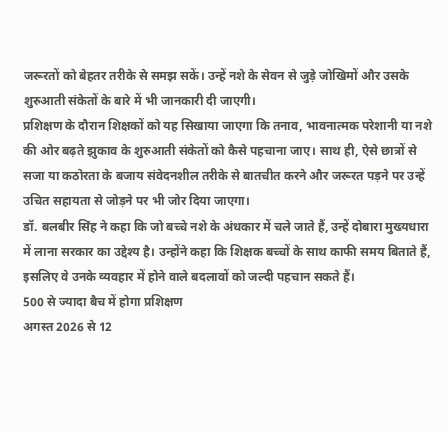जरूरतों को बेहतर तरीके से समझ सकें। उन्हें नशे के सेवन से जुड़े जोखिमों और उसके शुरुआती संकेतों के बारे में भी जानकारी दी जाएगी।
प्रशिक्षण के दौरान शिक्षकों को यह सिखाया जाएगा कि तनाव, भावनात्मक परेशानी या नशे की ओर बढ़ते झुकाव के शुरुआती संकेतों को कैसे पहचाना जाए। साथ ही, ऐसे छात्रों से सजा या कठोरता के बजाय संवेदनशील तरीके से बातचीत करने और जरूरत पड़ने पर उन्हें उचित सहायता से जोड़ने पर भी जोर दिया जाएगा।
डॉ. बलबीर सिंह ने कहा कि जो बच्चे नशे के अंधकार में चले जाते हैं, उन्हें दोबारा मुख्यधारा में लाना सरकार का उद्देश्य है। उन्होंने कहा कि शिक्षक बच्चों के साथ काफी समय बिताते हैं, इसलिए वे उनके व्यवहार में होने वाले बदलावों को जल्दी पहचान सकते हैं।
500 से ज्यादा बैच में होगा प्रशिक्षण
अगस्त 2026 से 12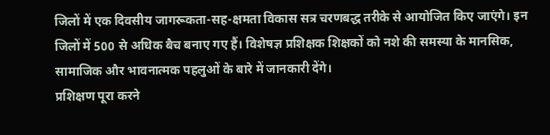जिलों में एक दिवसीय जागरूकता-सह-क्षमता विकास सत्र चरणबद्ध तरीके से आयोजित किए जाएंगे। इन जिलों में 500 से अधिक बैच बनाए गए हैं। विशेषज्ञ प्रशिक्षक शिक्षकों को नशे की समस्या के मानसिक, सामाजिक और भावनात्मक पहलुओं के बारे में जानकारी देंगे।
प्रशिक्षण पूरा करने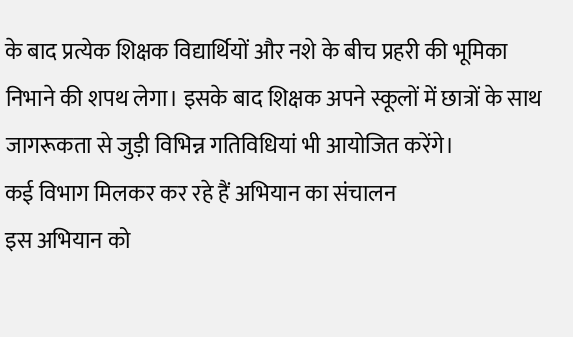के बाद प्रत्येक शिक्षक विद्यार्थियों और नशे के बीच प्रहरी की भूमिका निभाने की शपथ लेगा। इसके बाद शिक्षक अपने स्कूलों में छात्रों के साथ जागरूकता से जुड़ी विभिन्न गतिविधियां भी आयोजित करेंगे।
कई विभाग मिलकर कर रहे हैं अभियान का संचालन
इस अभियान को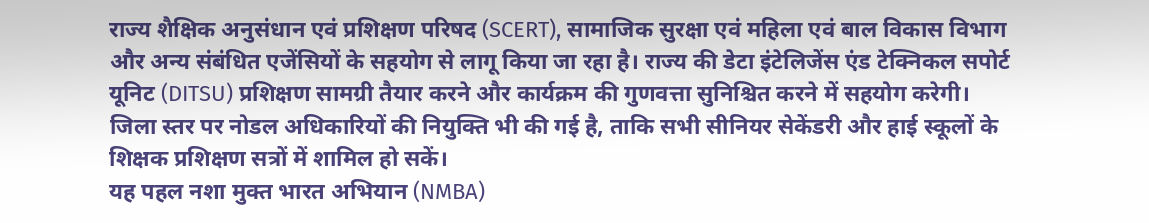राज्य शैक्षिक अनुसंधान एवं प्रशिक्षण परिषद (SCERT), सामाजिक सुरक्षा एवं महिला एवं बाल विकास विभाग और अन्य संबंधित एजेंसियों के सहयोग से लागू किया जा रहा है। राज्य की डेटा इंटेलिजेंस एंड टेक्निकल सपोर्ट यूनिट (DITSU) प्रशिक्षण सामग्री तैयार करने और कार्यक्रम की गुणवत्ता सुनिश्चित करने में सहयोग करेगी।
जिला स्तर पर नोडल अधिकारियों की नियुक्ति भी की गई है, ताकि सभी सीनियर सेकेंडरी और हाई स्कूलों के शिक्षक प्रशिक्षण सत्रों में शामिल हो सकें।
यह पहल नशा मुक्त भारत अभियान (NMBA)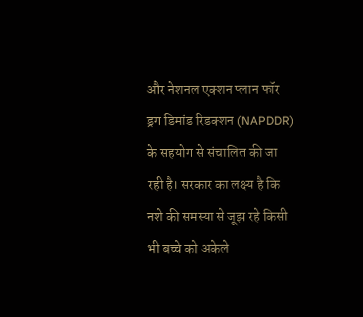और नेशनल एक्शन प्लान फॉर ड्रग डिमांड रिडक्शन (NAPDDR) के सहयोग से संचालित की जा रही है। सरकार का लक्ष्य है कि नशे की समस्या से जूझ रहे किसी भी बच्चे को अकेले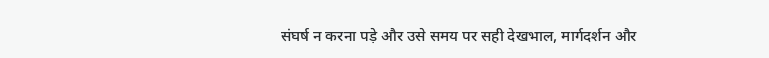संघर्ष न करना पड़े और उसे समय पर सही देखभाल, मार्गदर्शन और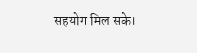सहयोग मिल सके।